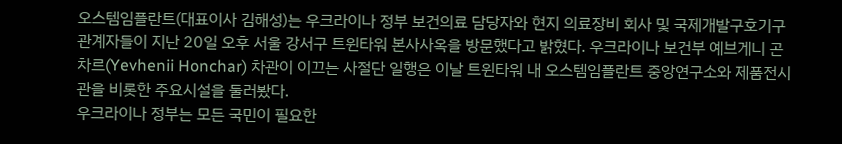오스템임플란트(대표이사 김해성)는 우크라이나 정부 보건의료 담당자와 현지 의료장비 회사 및 국제개발구호기구 관계자들이 지난 20일 오후 서울 강서구 트윈타워 본사사옥을 방문했다고 밝혔다. 우크라이나 보건부 예브게니 곤차르(Yevhenii Honchar) 차관이 이끄는 사절단 일행은 이날 트윈타워 내 오스템임플란트 중앙연구소와 제품전시관을 비롯한 주요시설을 둘러봤다.
우크라이나 정부는 모든 국민이 필요한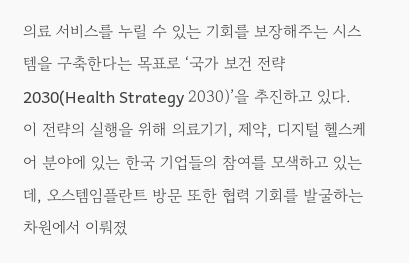의료 서비스를 누릴 수 있는 기회를 보장해주는 시스템을 구축한다는 목표로 ‘국가 보건 전략 2030(Health Strategy 2030)’을 추진하고 있다. 이 전략의 실행을 위해 의료기기, 제약, 디지털 헬스케어 분야에 있는 한국 기업들의 참여를 모색하고 있는데, 오스템임플란트 방문 또한 협력 기회를 발굴하는 차원에서 이뤄졌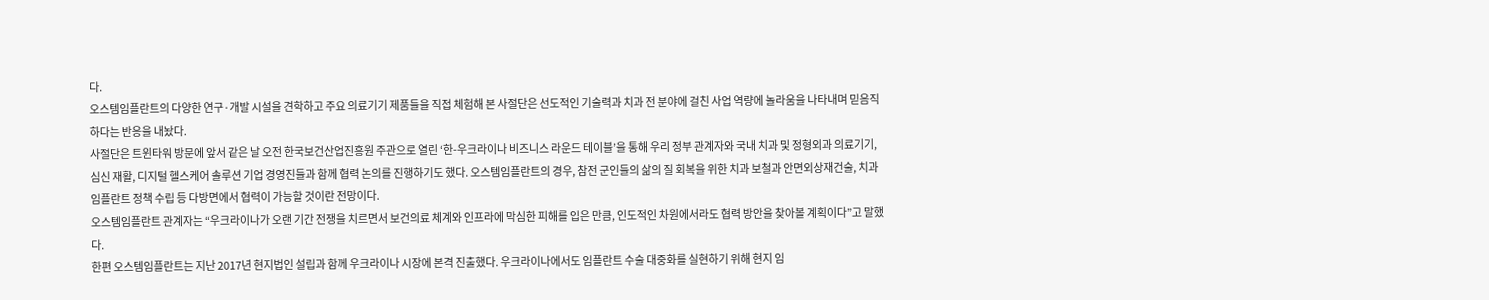다.
오스템임플란트의 다양한 연구·개발 시설을 견학하고 주요 의료기기 제품들을 직접 체험해 본 사절단은 선도적인 기술력과 치과 전 분야에 걸친 사업 역량에 놀라움을 나타내며 믿음직하다는 반응을 내놨다.
사절단은 트윈타워 방문에 앞서 같은 날 오전 한국보건산업진흥원 주관으로 열린 ‘한-우크라이나 비즈니스 라운드 테이블’을 통해 우리 정부 관계자와 국내 치과 및 정형외과 의료기기, 심신 재활, 디지털 헬스케어 솔루션 기업 경영진들과 함께 협력 논의를 진행하기도 했다. 오스템임플란트의 경우, 참전 군인들의 삶의 질 회복을 위한 치과 보철과 안면외상재건술, 치과 임플란트 정책 수립 등 다방면에서 협력이 가능할 것이란 전망이다.
오스템임플란트 관계자는 “우크라이나가 오랜 기간 전쟁을 치르면서 보건의료 체계와 인프라에 막심한 피해를 입은 만큼, 인도적인 차원에서라도 협력 방안을 찾아볼 계획이다”고 말했다.
한편 오스템임플란트는 지난 2017년 현지법인 설립과 함께 우크라이나 시장에 본격 진출했다. 우크라이나에서도 임플란트 수술 대중화를 실현하기 위해 현지 임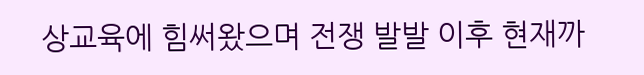상교육에 힘써왔으며 전쟁 발발 이후 현재까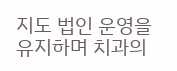지도 법인 운영을 유지하며 치과의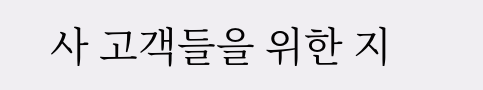사 고객들을 위한 지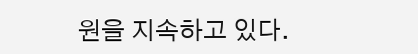원을 지속하고 있다.